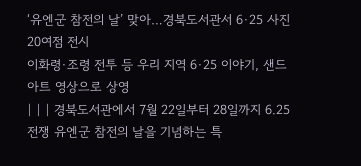‘유엔군 참전의 날’ 맞아…경북도서관서 6·25 사진 20여점 전시
이화령·조령 전투 등 우리 지역 6·25 이야기, 샌드아트 영상으로 상영
| | | 경북도서관에서 7월 22일부터 28일까지 6.25전쟁 유엔군 참전의 날을 기념하는 특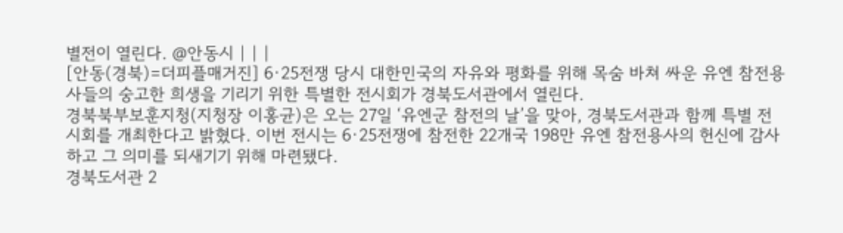별전이 열린다. @안동시 | | |
[안동(경북)=더피플매거진] 6·25전쟁 당시 대한민국의 자유와 평화를 위해 목숨 바쳐 싸운 유엔 참전용사들의 숭고한 희생을 기리기 위한 특별한 전시회가 경북도서관에서 열린다.
경북북부보훈지청(지청장 이홍균)은 오는 27일 ‘유엔군 참전의 날’을 맞아, 경북도서관과 함께 특별 전시회를 개최한다고 밝혔다. 이번 전시는 6·25전쟁에 참전한 22개국 198만 유엔 참전용사의 헌신에 감사하고 그 의미를 되새기기 위해 마련됐다.
경북도서관 2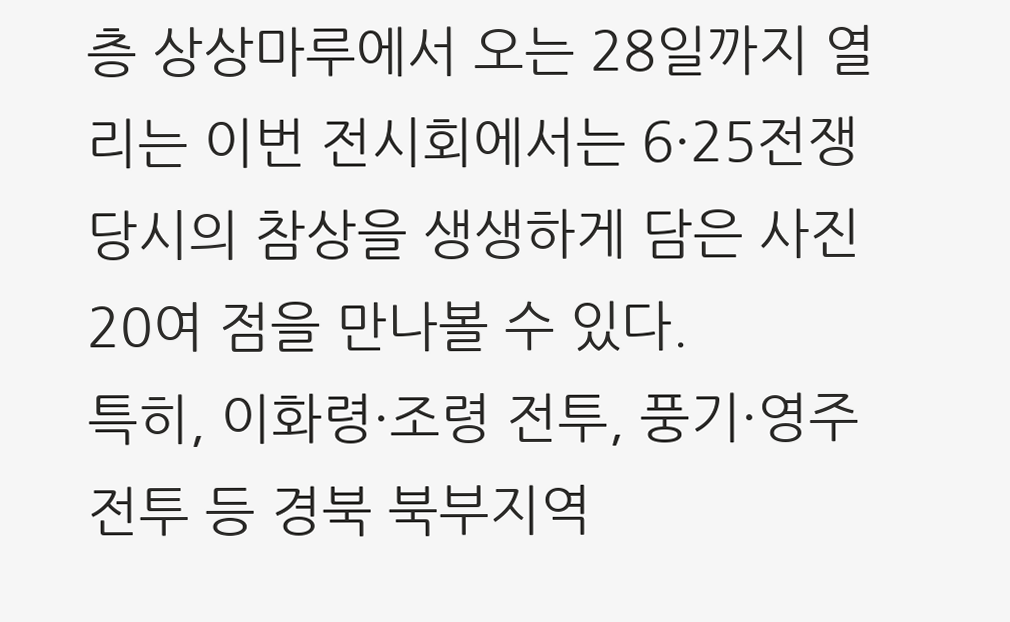층 상상마루에서 오는 28일까지 열리는 이번 전시회에서는 6·25전쟁 당시의 참상을 생생하게 담은 사진 20여 점을 만나볼 수 있다.
특히, 이화령·조령 전투, 풍기·영주 전투 등 경북 북부지역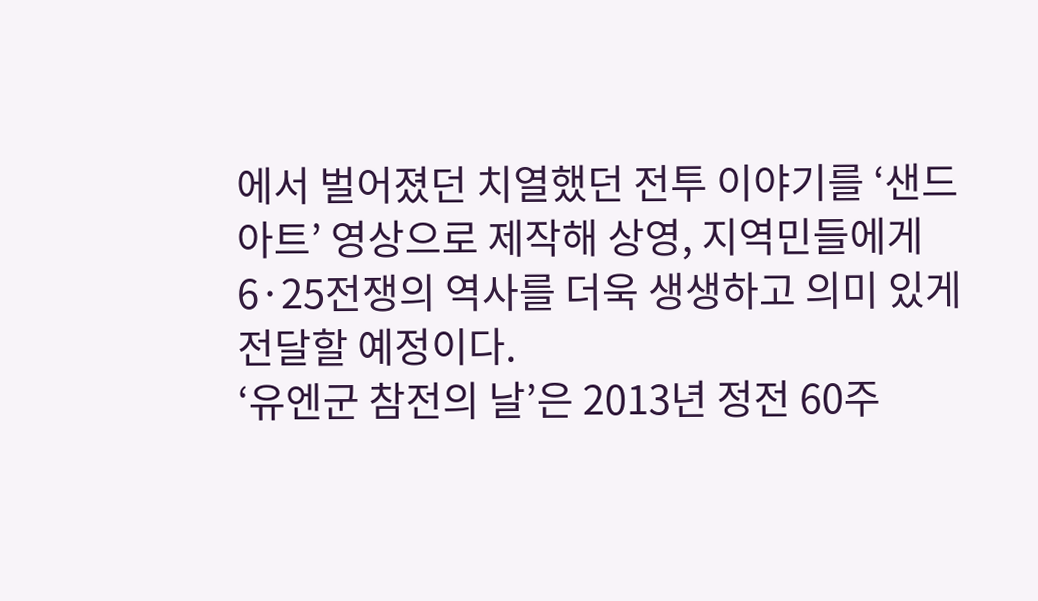에서 벌어졌던 치열했던 전투 이야기를 ‘샌드아트’ 영상으로 제작해 상영, 지역민들에게 6·25전쟁의 역사를 더욱 생생하고 의미 있게 전달할 예정이다.
‘유엔군 참전의 날’은 2013년 정전 60주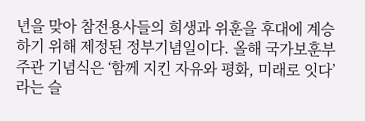년을 맞아 참전용사들의 희생과 위훈을 후대에 계승하기 위해 제정된 정부기념일이다. 올해 국가보훈부 주관 기념식은 ‘함께 지킨 자유와 평화, 미래로 잇다’라는 슬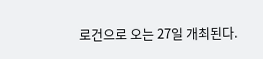로건으로 오는 27일 개최된다.